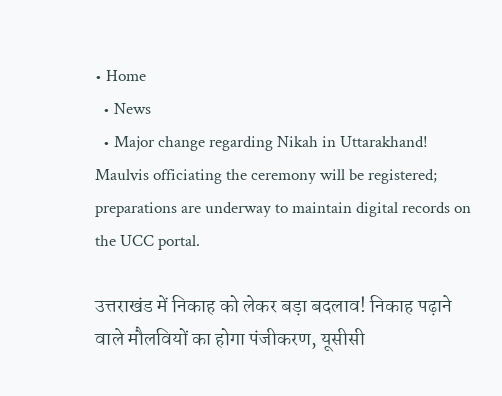• Home
  • News
  • Major change regarding Nikah in Uttarakhand! Maulvis officiating the ceremony will be registered; preparations are underway to maintain digital records on the UCC portal.

उत्तराखंड में निकाह को लेकर बड़ा बदलाव! निकाह पढ़ाने वाले मौलवियों का होगा पंजीकरण, यूसीसी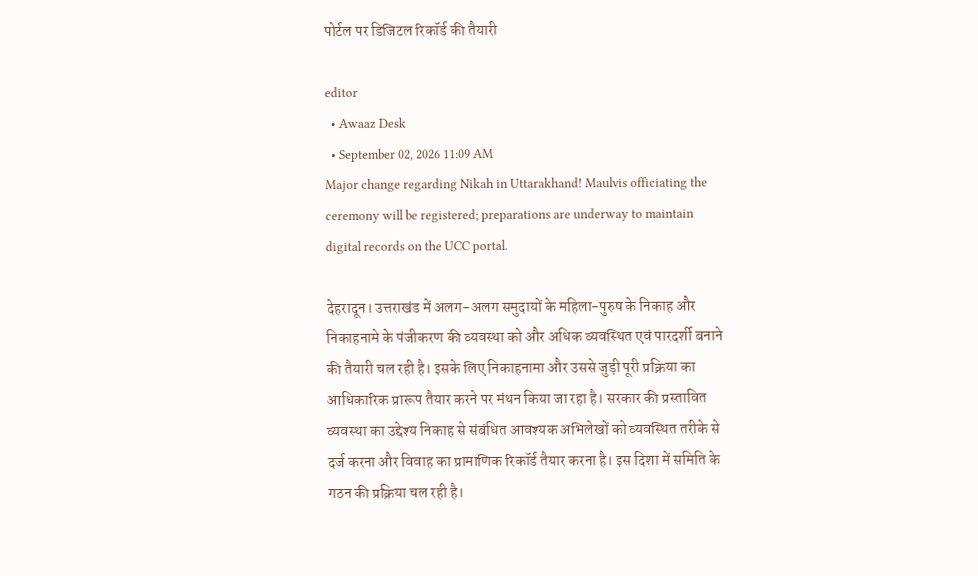पोर्टल पर डिजिटल रिकॉर्ड की तैयारी

editor
  • Awaaz Desk
  • September 02, 2026 11:09 AM
Major change regarding Nikah in Uttarakhand! Maulvis officiating the ceremony will be registered; preparations are underway to maintain digital records on the UCC portal.

देहरादून। उत्तराखंड में अलग-अलग समुदायों के महिला-पुरुष के निकाह और निकाहनामे के पंजीकरण की व्यवस्था को और अधिक व्यवस्थित एवं पारदर्शी बनाने की तैयारी चल रही है। इसके लिए निकाहनामा और उससे जुड़ी पूरी प्रक्रिया का आधिकारिक प्रारूप तैयार करने पर मंथन किया जा रहा है। सरकार की प्रस्तावित व्यवस्था का उद्देश्य निकाह से संबंधित आवश्यक अभिलेखों को व्यवस्थित तरीके से दर्ज करना और विवाह का प्रामाणिक रिकॉर्ड तैयार करना है। इस दिशा में समिति के गठन की प्रक्रिया चल रही है।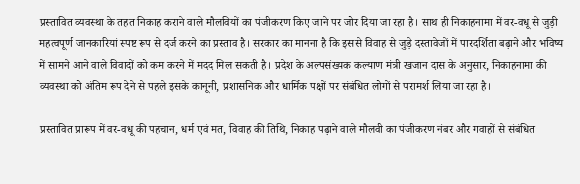प्रस्तावित व्यवस्था के तहत निकाह कराने वाले मौलवियों का पंजीकरण किए जाने पर जोर दिया जा रहा है। साथ ही निकाहनामा में वर-वधू से जुड़ी महत्वपूर्ण जानकारियां स्पष्ट रूप से दर्ज करने का प्रस्ताव है। सरकार का मानना है कि इससे विवाह से जुड़े दस्तावेजों में पारदर्शिता बढ़ाने और भविष्य में सामने आने वाले विवादों को कम करने में मदद मिल सकती है। प्रदेश के अल्पसंख्यक कल्याण मंत्री खजान दास के अनुसार, निकाहनामा की व्यवस्था को अंतिम रूप देने से पहले इसके कानूनी, प्रशासनिक और धार्मिक पक्षों पर संबंधित लोगों से परामर्श लिया जा रहा है।

प्रस्तावित प्रारूप में वर-वधू की पहचान, धर्म एवं मत, विवाह की तिथि, निकाह पढ़ाने वाले मौलवी का पंजीकरण नंबर और गवाहों से संबंधित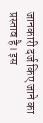जानकारी दर्ज किए जाने का प्रस्ताव है। इस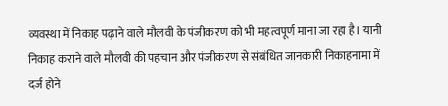व्यवस्था में निकाह पढ़ाने वाले मौलवी के पंजीकरण को भी महत्वपूर्ण माना जा रहा है। यानी निकाह कराने वाले मौलवी की पहचान और पंजीकरण से संबंधित जानकारी निकाहनामा में दर्ज होने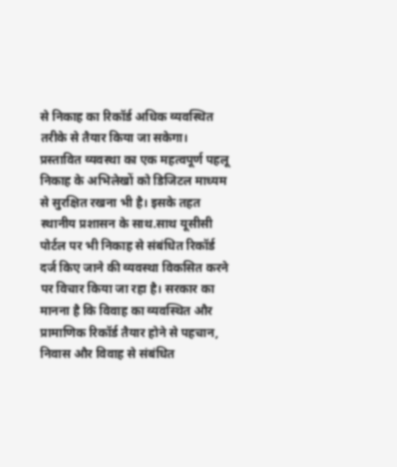से निकाह का रिकॉर्ड अधिक व्यवस्थित तरीके से तैयार किया जा सकेगा। प्रस्तावित व्यवस्था का एक महत्वपूर्ण पहलू निकाह के अभिलेखों को डिजिटल माध्यम से सुरक्षित रखना भी है। इसके तहत स्थानीय प्रशासन के साथ.साथ यूसीसी पोर्टल पर भी निकाह से संबंधित रिकॉर्ड दर्ज किए जाने की व्यवस्था विकसित करने पर विचार किया जा रहा है। सरकार का मानना है कि विवाह का व्यवस्थित और प्रामाणिक रिकॉर्ड तैयार होने से पहचान, निवास और विवाह से संबंधित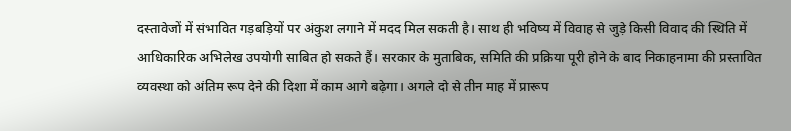दस्तावेजों में संभावित गड़बड़ियों पर अंकुश लगाने में मदद मिल सकती है। साथ ही भविष्य में विवाह से जुड़े किसी विवाद की स्थिति में आधिकारिक अभिलेख उपयोगी साबित हो सकते हैं। सरकार के मुताबिक, समिति की प्रक्रिया पूरी होने के बाद निकाहनामा की प्रस्तावित व्यवस्था को अंतिम रूप देने की दिशा में काम आगे बढ़ेगा। अगले दो से तीन माह में प्रारूप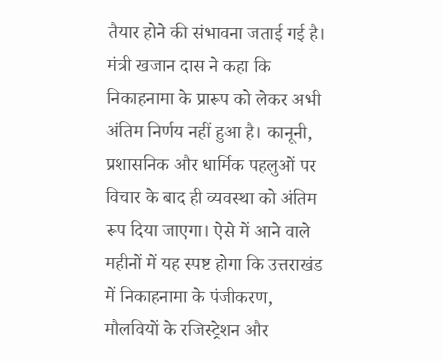तैयार होने की संभावना जताई गई है। मंत्री खजान दास ने कहा कि निकाहनामा के प्रारूप को लेकर अभी अंतिम निर्णय नहीं हुआ है। कानूनी, प्रशासनिक और धार्मिक पहलुओं पर विचार के बाद ही व्यवस्था को अंतिम रूप दिया जाएगा। ऐसे में आने वाले महीनों में यह स्पष्ट होगा कि उत्तराखंड में निकाहनामा के पंजीकरण, मौलवियों के रजिस्ट्रेशन और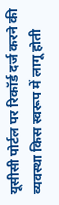यूसीसी पोर्टल पर रिकॉर्ड दर्ज करने की व्यवस्था किस स्वरूप में लागू होती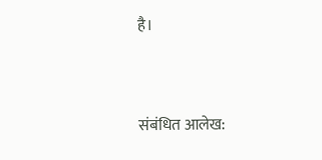है।


संबंधित आलेख: